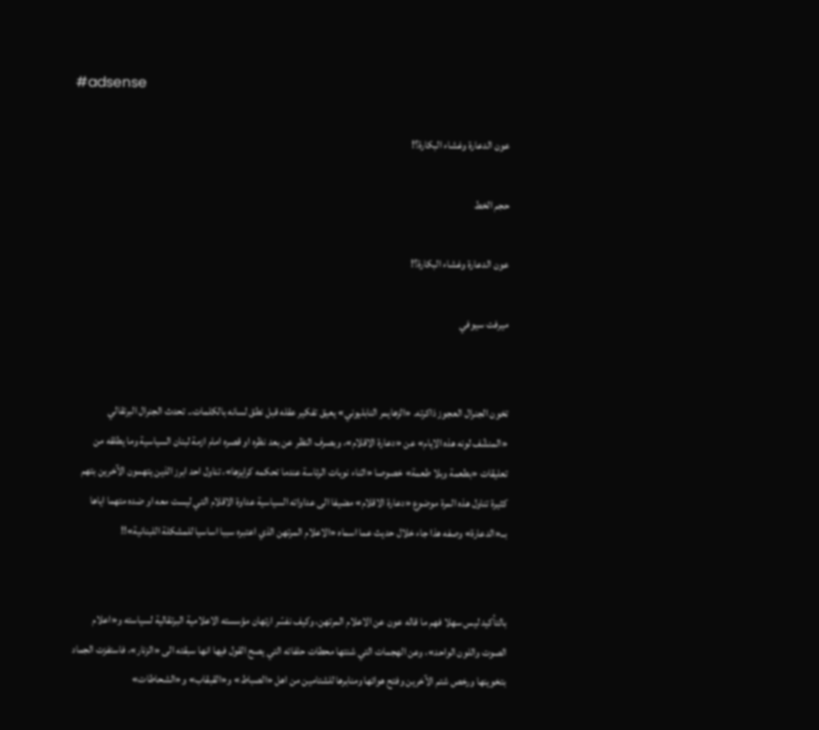#adsense

عون الدعارة وغشاء البكارة؟!

حجم الخط

عون الدعارة وغشاء البكارة؟!

ميرفت سيوفي


تخون الجنرال العجوز ذاكرته. «الزهايمر النابليوني» يعيق تفكير عقله قبل نطق لسانه بالكلمات.. تحدث الجنرال البرتقالي «المنشّف لونه هذه الايام» عن «دعارة الاقلام»، وبصرف النظر عن بعد نظره او قصره امام ازمة لبنان السياسية وما يطلقه من تعليقات «بطعمة وبلا طعمة» خصوصا «اثناء نوبات الرئاسة عندما تحكمه كرايزها»، تناول احد ابرز الذين يتهمون الآخرين بتهم كثيرة تناول هذه المرة موضوع «دعارة الاقلام» مضيفا الى عداواته السياسية عداوة الاقلام التي ليست معه او ضده متهما اياها بــ«الدعارة» وصفه هذا جاء خلال حديث عما اسماه «الاعلام المرتهن الذي اعتبره سببا اساسيا للمشكلة اللبنانية»!!


بالتأكيد ليس سهلا فهم ما قاله عون عن الاعلام المرتهن، وكيف نفسّر ارتهان مؤسسته الاعلامية البرتقالية لسياسته و«اعلام الصوت واللون الواحد»، وعن الهجمات التي شنتها محطات حلفائه التي يصح القول فيها انها سبقته الى «الزنار»، فاستفزت الجماد بتخوينها ورخص شتم الآخرين وفتح هوائها ومنابرها للشتامين من اهل «الصباط» و«القبقاب» و«الشحاطات»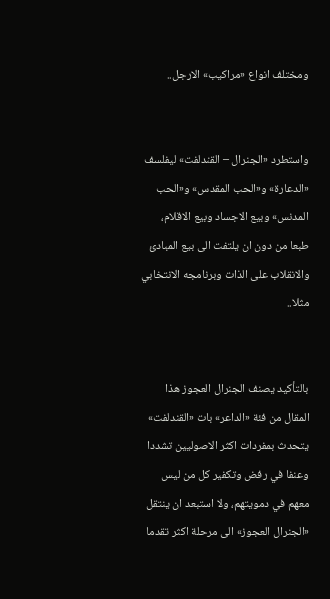ومختلف انواع «مراكيب» الارجل..


واستطرد «الجنرال – القندلفت» ليفلسف «الدعارة» و«الحب المقدس» و«الحب المدنس» وبيع الاجساد وبيع الاقلام، طبعا من دون ان يلتفت الى بيع المبادئ والانقلاب على الذات وبرنامجه الانتخابي مثلا..


بالتأكيد يصنف الجنرال العجوز هذا المقال من فئة «الداعر» بات «القندلفت» يتحدث بمفردات اكثر الاصوليين تشددا وعنفا في رفض وتكفير كل من ليس معهم في دمويتهم، ولا استبعد ان ينتقل «الجنرال العجوز» الى مرحلة اكثر تقدما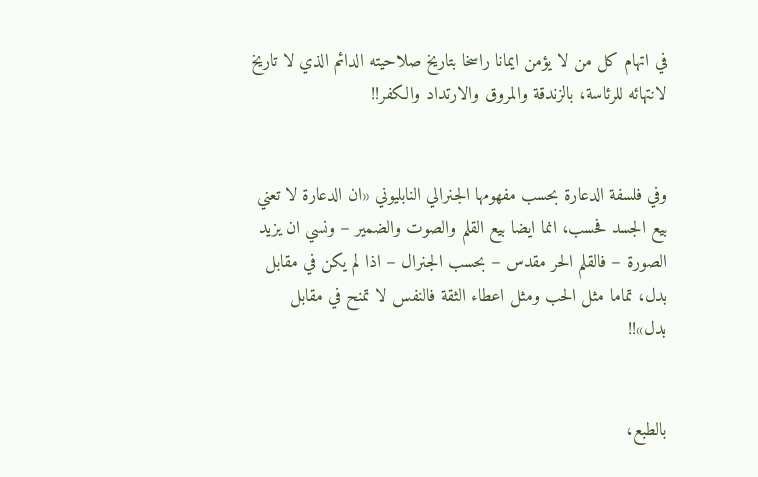في اتهام كل من لا يؤمن ايمانا راسخا بتاريخ صلاحيته الدائم الذي لا تاريخ لانتهائه للرئاسة، بالزندقة والمروق والارتداد والكفر!!


وفي فلسفة الدعارة بحسب مفهومها الجنرالي النابليوني «ان الدعارة لا تعني بيع الجسد فحسب، انما ايضا بيع القلم والصوت والضمير – ونسي ان يزيد الصورة – فالقلم الحر مقدس – بحسب الجنرال – اذا لم يكن في مقابل بدل، تماما مثل الحب ومثل اعطاء الثقة فالنفس لا تمنح في مقابل بدل»!!


بالطبع،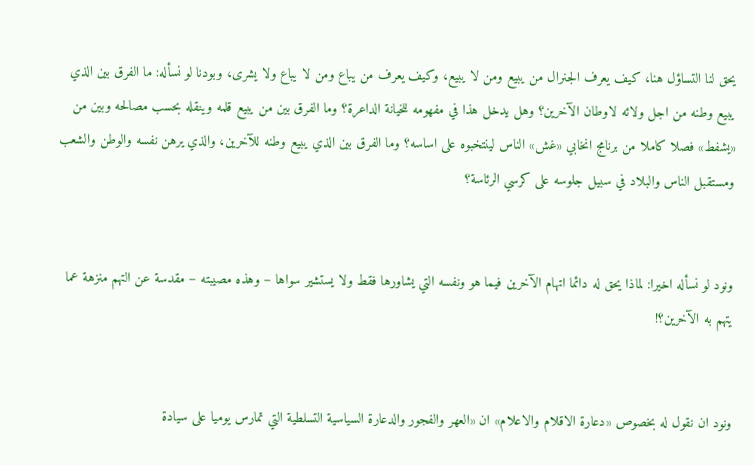يحق لنا التساؤل هنا، كيف يعرف الجنرال من يبيع ومن لا يبيع، وكيف يعرف من يباع ومن لا يباع ولا يشرى، وبودنا لو نسأله: ما الفرق بين الذي يبيع وطنه من اجل ولائه لاوطان الآخرين؟ وهل يدخل هذا في مفهومه للخيانة الداعرة؟ وما الفرق بين من يبيع قلمه وينقله بحسب مصالحه وبين من «يشفط» فصلا كاملا من برنامج انخابي «غش» الناس لينتخبوه على اساسه؟ وما الفرق بين الذي يبيع وطنه للآخرين، والذي يرهن نفسه والوطن والشعب ومستقبل الناس والبلاد في سبيل جلوسه على كرسي الرئاسة؟


ونود لو نسأله اخيرا: لماذا يحق له دائما اتهام الآخرين فيما هو ونفسه التي يشاورها فقط ولا يستشير سواها – وهذه مصيبته – مقدسة عن التهم منزهة عما يتهم به الآخرين؟!


ونود ان نقول له بخصوص «دعارة الاقلام والاعلام» ان «العهر والفجور والدعارة السياسية التسلطية التي تمارس يوميا على سيادة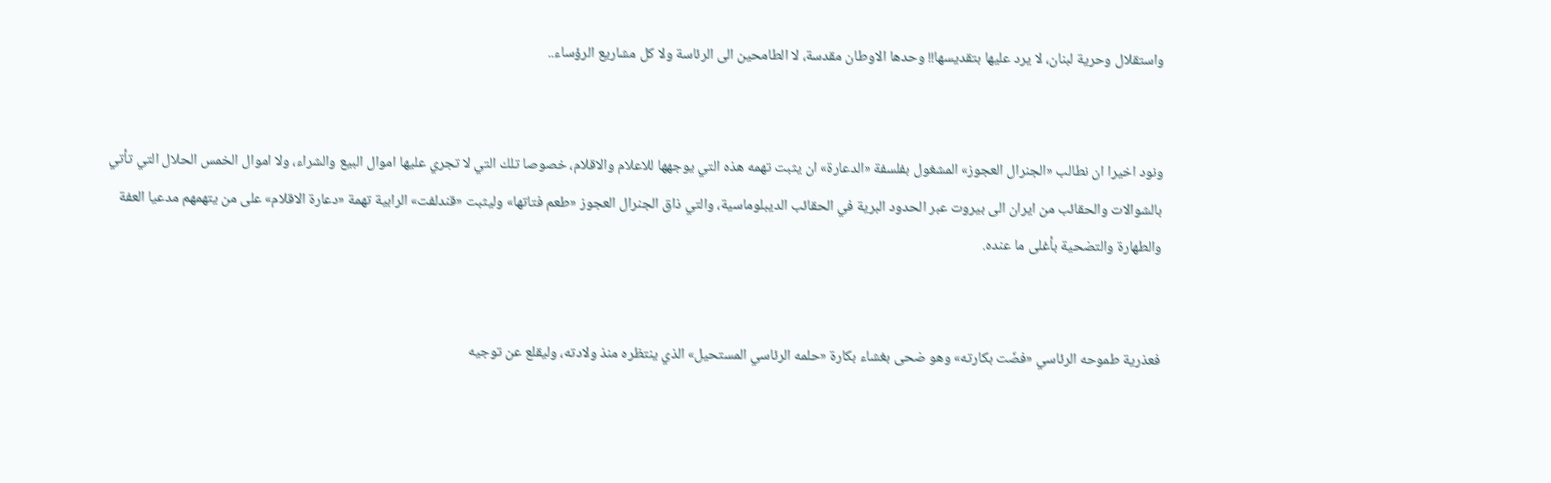واستقلال وحرية لبنان، لا يرد عليها بتقديسها!! وحدها الاوطان مقدسة، لا الطامحين الى الرئاسة ولا كل مشاريع الرؤساء..


ونود اخيرا ان نطالب «الجنرال العجوز» المشغول بفلسفة «الدعارة» ان يثبت تهمه هذه التي يوجهها للاعلام والاقلام، خصوصا تلك التي لا تجري عليها اموال البيع والشراء، ولا اموال الخمس الحلال التي تأتي بالشوالات والحقائب من ايران الى بيروت عبر الحدود البرية في الحقائب الديبلوماسية، والتي ذاق الجنرال العجوز «طعم فتاتها» وليثبت «قندلفت» الرابية تهمة «دعارة الاقلام» على من يتهمهم مدعيا العفة والطهارة والتضحية بأغلى ما عنده.


فعذرية طموحه الرئاسي «فضّت بكارته» وهو ضحى بغشاء بكارة «حلمه الرئاسي المستحيل» الذي ينتظره منذ ولادته، وليقلع عن توجيه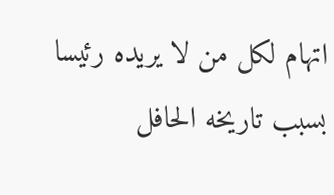اتهام لكل من لا يريده رئيسا بسبب تاريخه الحافل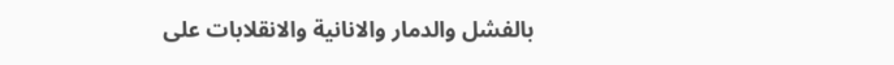بالفشل والدمار والانانية والانقلابات على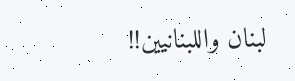لبنان واللبنانيين!!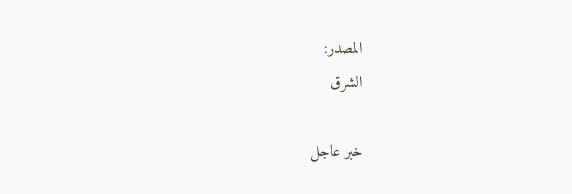المصدر:
الشرق

خبر عاجل